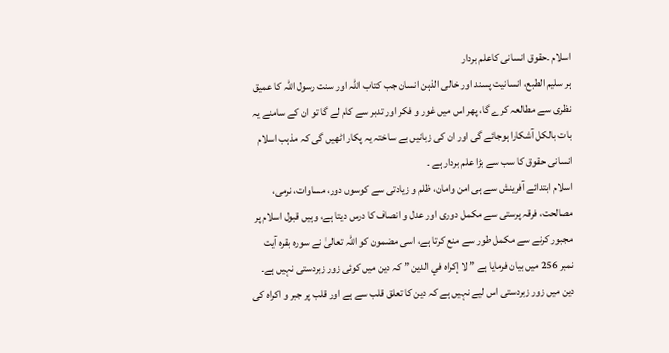اسلام ۔حقوق انسانی کاعلم بردار
ہر سلیم الطبع، انسانیت پسند اور خالی الذہن انسان جب کتاب اللہ اور سنت رسول اللہ کا عمیق نظری سے مطالعہ کرے گا، پھر اس میں غور و فکر اور تدبر سے کام لے گا تو ان کے سامنے یہ بات بالکل آشکارا ہوجائے گی اور ان کی زبانیں بے ساختہ یہ پکار اٹھیں گی کہ مذہب اسلام انسانی حقوق کا سب سے بڑا علم بردار ہے ۔
اسلام ابتدائے آفرینش سے ہی امن وامان، ظلم و زیادتی سے کوسوں دور، مساوات، نرمی، مصالحت، فرقہ پرستی سے مکمل دوری اور عدل و انصاف کا درس دیتا ہے، وہیں قبول اسلام پر مجبور کرنے سے مکمل طور سے منع کرتا ہے، اسی مضمون کو اللہ تعالیٰ نے سورہ بقرہ آیت نمبر 256 میں بیان فرمایا ہے ” لا إكراه في الدين ” کہ دین میں کوئی زور زبردستی نہیں ہے۔ دین میں زور زبردستی اس لیے نہیں ہے کہ دین کا تعلق قلب سے ہے اور قلب پر جبر و اکراہ کی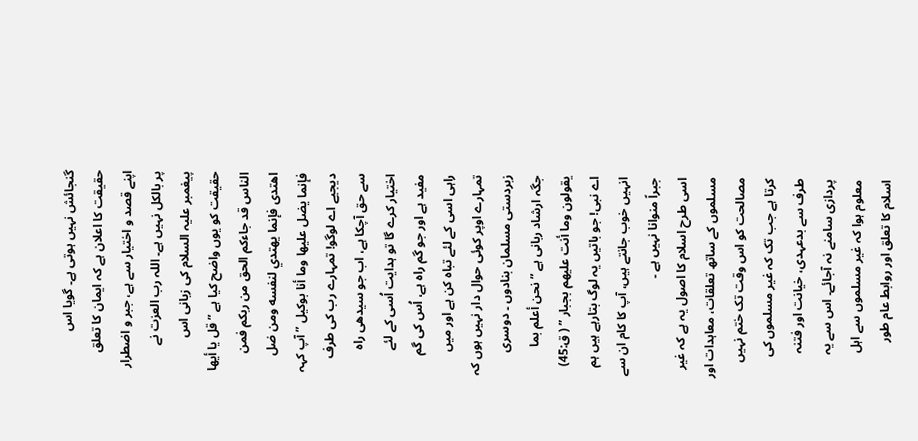گنجائش نہیں ہوتی ہے۔ گویا اس حقیقت کا اعلان ہے کہ ایمان کا تعلق اپنے قصد و اختیار سے ہے، جبر و اضطرار پر بالکل نہیں ہے۔ اللہ رب العزت نے پیغمبر علیہ السلام کی زبانی اس حقیقت کو یوں واضح کیا ہے ” قل يا أيها الناس قد جاءكم الحق من ربكم فمن اهتدى فإنما يهتدي لنفسه ومن ضل فإنما يضل عليها وما أنا بوكيل ” آپ کہہ دیجیے اے لوگو! تمہارے رب کی طرف سے حق آچکا ہے، اب جو سیدھی راہ اختیار کرے گا تو ہدایت اُسی کے لئے مفید ہے اور جو گم راہ ہے، اُس کی گم راہی اسی کے لئے تباہ کن ہے اور میں تمہارے اوپر کوئی حوال دار نہیں ہوں کہ زبردستی مسلمان بنادوں ۔ دوسری جگہ ارشاد ربانی ہے ” نحن أعلم بما يقولون وما أنت عليهم بجبار ” ( ق:45) اے نبی! جو باتیں یہ لوگ بتارہے ہیں ہم انہیں خوب جانتے ہیں، آپ کا کام ان سے جبراً منوانا نہیں ہے ۔
اسی طرح اسلام کا اصول یہ ہے کہ غیر مسلموں کے ساتھ تعلقات، معاہدات اور مصالحت کو اس وقت تک ختم نہیں کرتا ہے جب تک کہ غیر مسلموں کی طرف سے بدعہدی، خیانت اور فتنہ پردازی سامنے نہ آجائے۔ اس سے یہ معلوم ہوا کہ غیر مسلموں سے اہل اسلام کا تعلق اور روابط عام طور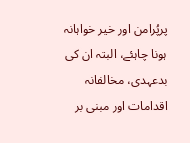پرپُرامن اور خیر خواہانہ ہونا چاہئے، البتہ ان کی بدعہدی، مخالفانہ اقدامات اور مبنی بر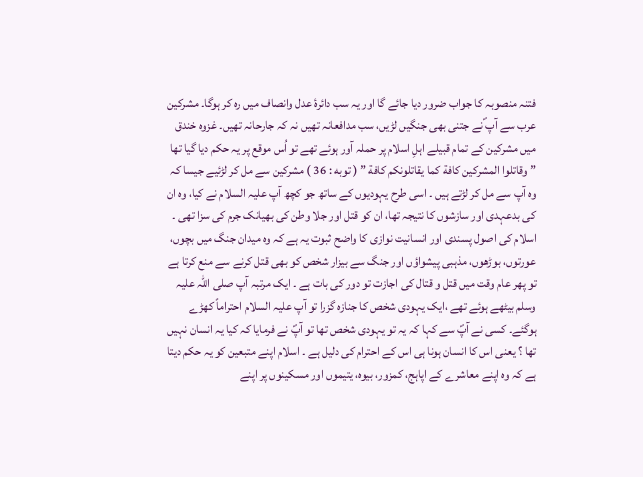فتنہ منصوبہ کا جواب ضرور دیا جائے گا اور یہ سب دائرۂ عدل وانصاف میں رہ کر ہوگا۔ مشرکین عرب سے آپ ؐنے جتنی بھی جنگیں لڑیں، سب مدافعانہ تھیں نہ کہ جارحانہ تھیں۔ غزوہ خندق میں مشرکین کے تمام قبیلے اہلِ اسلام پر حملہ آور ہوئے تھے تو اُس موقع پر یہ حکم دیا گیا تھا ” وقاتلوا المشركين كافة كما يقاتلونكم كافة ” ( توبه : 36 ) مشرکین سے مل کر لڑئیے جیسا کہ وہ آپ سے مل کر لڑتے ہیں ۔ اسی طرح یہودیوں کے ساتھ جو کچھ آپ علیہ السلام نے کیا، وہ ان کی بدعہدی اور سازشوں کا نتیجہ تھا، ان کو قتل اور جلا وطن کی بھیانک جرم کی سزا تھی ۔
اسلام کی اصول پسندی اور انسانیت نوازی کا واضح ثبوت یہ ہے کہ وہ میدان جنگ میں بچوں، عورتوں، بوڑھوں، مذہبی پیشواؤں اور جنگ سے بیزار شخص کو بھی قتل کرنے سے منع کرتا ہے تو پھر عام وقت میں قتل و قتال کی اجازت تو دور کی بات ہے ۔ ایک مرتبہ آپ صلی اللہ علیہ وسلم بیٹھے ہوئے تھے ،ایک یہودی شخص کا جنازہ گزرا تو آپ علیہ السلام احتراماً کھڑے ہوگئے۔ کسی نے آپؐ سے کہا کہ یہ تو یہودی شخص تھا تو آپؐ نے فرمایا کہ کیا یہ انسان نہیں تھا ؟ یعنی اس کا انسان ہونا ہی اس کے احترام کی دلیل ہے ۔ اسلام اپنے متبعین کو یہ حکم دیتا ہے کہ وہ اپنے معاشرے کے اپاہج، کمزور، بیوہ، یتیموں اور مسکینوں پر اپنے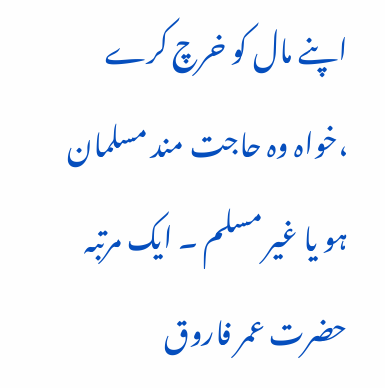اپنے مال کو خرچ کرے ،خواہ وہ حاجت مند مسلمان ہو یا غیر مسلم ۔ ایک مرتبہ حضرت عمر فاروق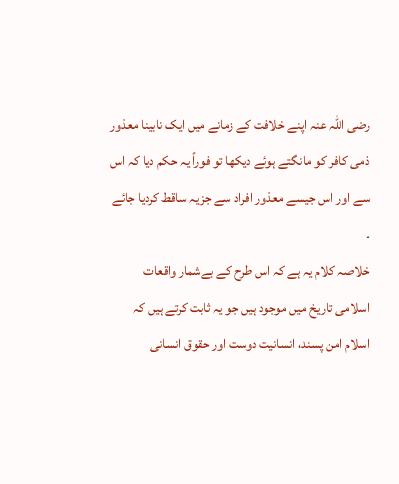رضی اللہ عنہ اپنے خلافت کے زمانے میں ایک نابینا معذور ذمی کافر کو مانگتے ہوئے دیکھا تو فوراً یہ حکم دیا کہ اس سے اور اس جیسے معذور افراد سے جزیہ ساقط کردیا جائے ۔
خلاصہ کلام یہ ہے کہ اس طرح کے بےشمار واقعات اسلامی تاریخ میں موجود ہیں جو یہ ثابت کرتے ہیں کہ اسلام امن پسند، انسانیت دوست اور حقوق انسانی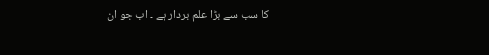کا سب سے بڑا علم بردار ہے ۔ اب جو ان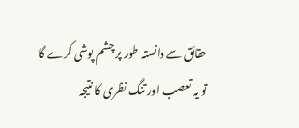حقائق سے دانستہ طور پر چشم پوشی کرے گا تو یہ تعصب اور تنگ نظری کا نتیجہ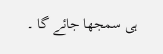ہی سمجھا جائے گا ۔